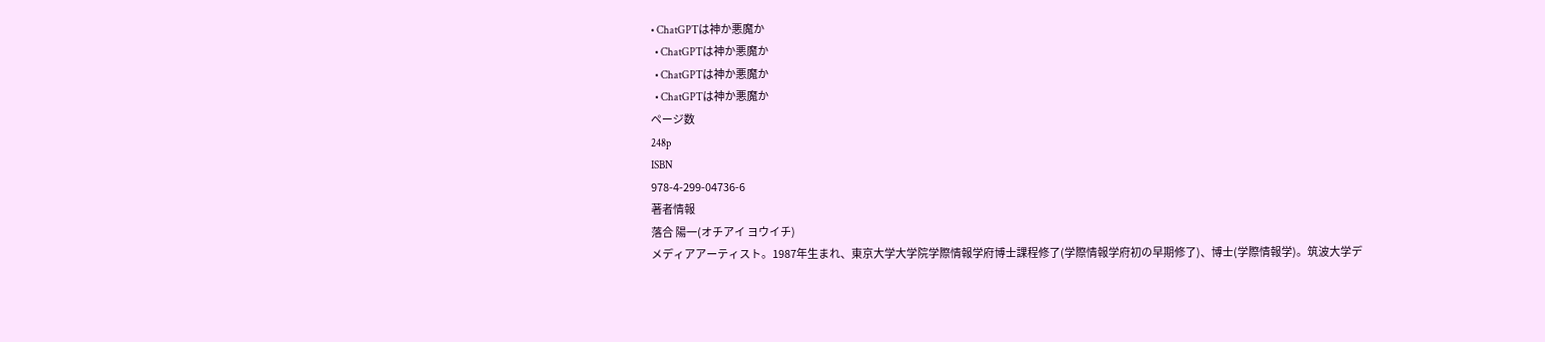• ChatGPTは神か悪魔か
  • ChatGPTは神か悪魔か
  • ChatGPTは神か悪魔か
  • ChatGPTは神か悪魔か
ページ数
248p
ISBN
978-4-299-04736-6
著者情報
落合 陽一(オチアイ ヨウイチ)
メディアアーティスト。1987年生まれ、東京大学大学院学際情報学府博士課程修了(学際情報学府初の早期修了)、博士(学際情報学)。筑波大学デ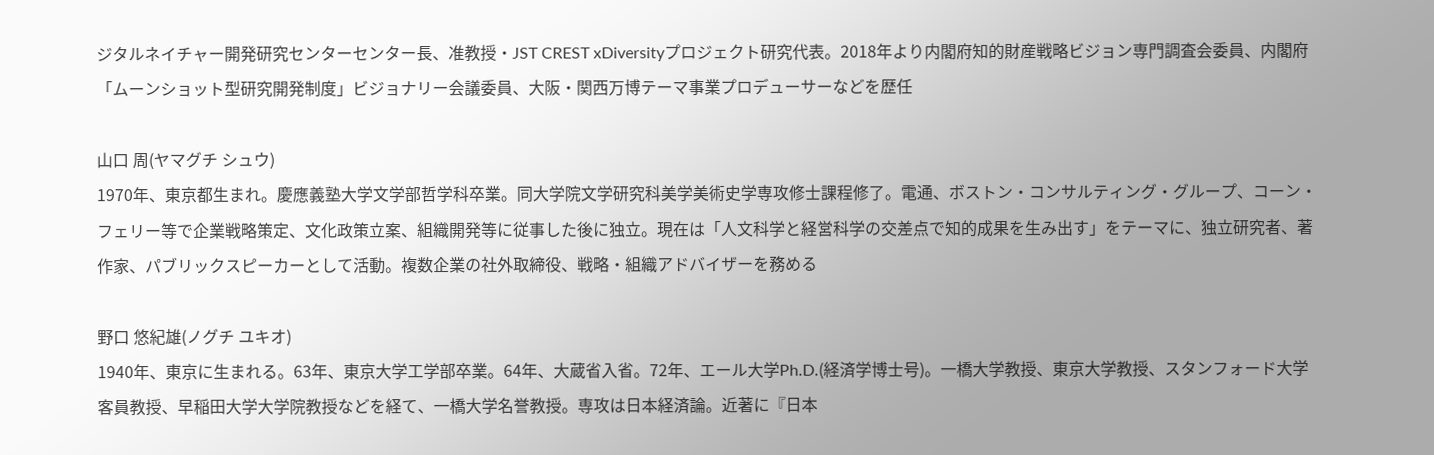ジタルネイチャー開発研究センターセンター長、准教授・JST CREST xDiversityプロジェクト研究代表。2018年より内閣府知的財産戦略ビジョン専門調査会委員、内閣府「ムーンショット型研究開発制度」ビジョナリー会議委員、大阪・関西万博テーマ事業プロデューサーなどを歴任

山口 周(ヤマグチ シュウ)
1970年、東京都生まれ。慶應義塾大学文学部哲学科卒業。同大学院文学研究科美学美術史学専攻修士課程修了。電通、ボストン・コンサルティング・グループ、コーン・フェリー等で企業戦略策定、文化政策立案、組織開発等に従事した後に独立。現在は「人文科学と経営科学の交差点で知的成果を生み出す」をテーマに、独立研究者、著作家、パブリックスピーカーとして活動。複数企業の社外取締役、戦略・組織アドバイザーを務める

野口 悠紀雄(ノグチ ユキオ)
1940年、東京に生まれる。63年、東京大学工学部卒業。64年、大蔵省入省。72年、エール大学Ph.D.(経済学博士号)。一橋大学教授、東京大学教授、スタンフォード大学客員教授、早稲田大学大学院教授などを経て、一橋大学名誉教授。専攻は日本経済論。近著に『日本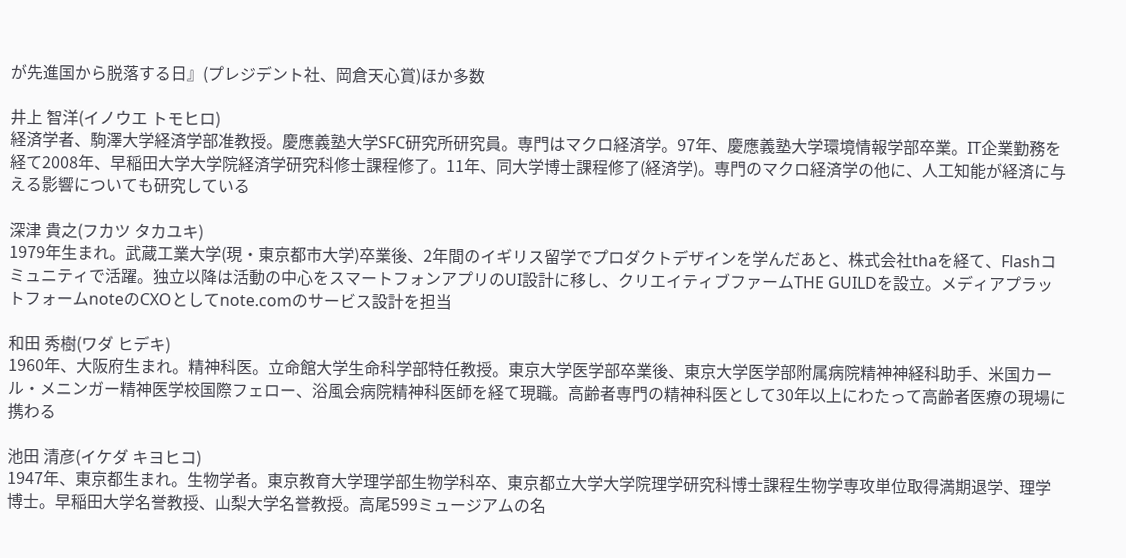が先進国から脱落する日』(プレジデント社、岡倉天心賞)ほか多数

井上 智洋(イノウエ トモヒロ)
経済学者、駒澤大学経済学部准教授。慶應義塾大学SFC研究所研究員。専門はマクロ経済学。97年、慶應義塾大学環境情報学部卒業。IT企業勤務を経て2008年、早稲田大学大学院経済学研究科修士課程修了。11年、同大学博士課程修了(経済学)。専門のマクロ経済学の他に、人工知能が経済に与える影響についても研究している

深津 貴之(フカツ タカユキ)
1979年生まれ。武蔵工業大学(現・東京都市大学)卒業後、2年間のイギリス留学でプロダクトデザインを学んだあと、株式会社thaを経て、Flashコミュニティで活躍。独立以降は活動の中心をスマートフォンアプリのUI設計に移し、クリエイティブファームTHE GUILDを設立。メディアプラットフォームnoteのCXOとしてnote.comのサービス設計を担当

和田 秀樹(ワダ ヒデキ)
1960年、大阪府生まれ。精神科医。立命館大学生命科学部特任教授。東京大学医学部卒業後、東京大学医学部附属病院精神神経科助手、米国カール・メニンガー精神医学校国際フェロー、浴風会病院精神科医師を経て現職。高齢者専門の精神科医として30年以上にわたって高齢者医療の現場に携わる

池田 清彦(イケダ キヨヒコ)
1947年、東京都生まれ。生物学者。東京教育大学理学部生物学科卒、東京都立大学大学院理学研究科博士課程生物学専攻単位取得満期退学、理学博士。早稲田大学名誉教授、山梨大学名誉教授。高尾599ミュージアムの名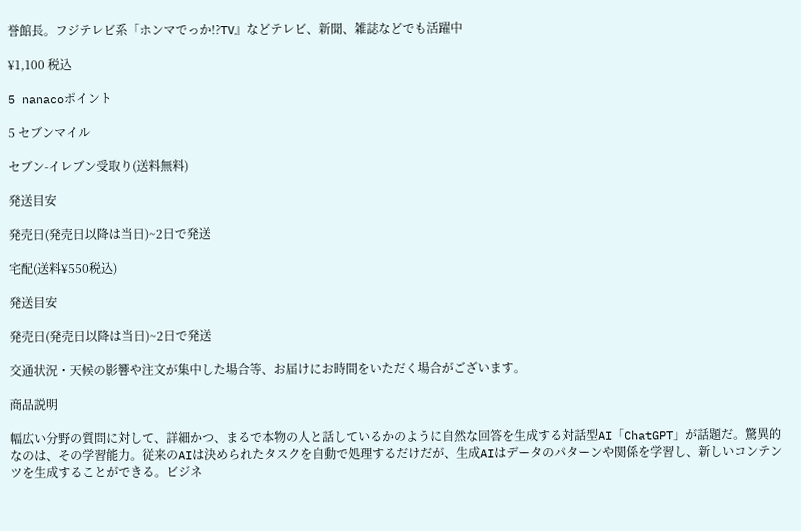誉館長。フジテレビ系「ホンマでっか!?TV』などテレビ、新聞、雑誌などでも活躍中

¥1,100 税込

5 nanacoポイント

5 セブンマイル

セブン-イレブン受取り(送料無料)

発送目安

発売日(発売日以降は当日)~2日で発送

宅配(送料¥550税込)

発送目安

発売日(発売日以降は当日)~2日で発送

交通状況・天候の影響や注文が集中した場合等、お届けにお時間をいただく場合がございます。

商品説明

幅広い分野の質問に対して、詳細かつ、まるで本物の人と話しているかのように自然な回答を生成する対話型AI「ChatGPT」が話題だ。驚異的なのは、その学習能力。従来のAIは決められたタスクを自動で処理するだけだが、生成AIはデータのパターンや関係を学習し、新しいコンテンツを生成することができる。ビジネ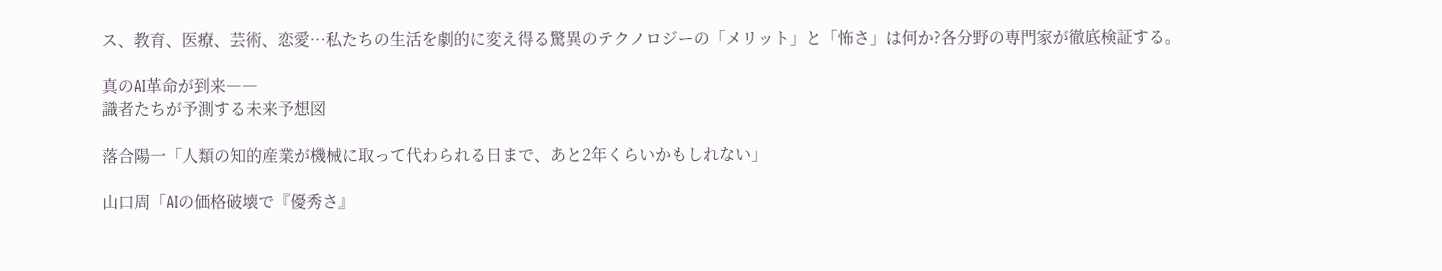ス、教育、医療、芸術、恋愛…私たちの生活を劇的に変え得る驚異のテクノロジーの「メリット」と「怖さ」は何か?各分野の専門家が徹底検証する。

真のAI革命が到来――
識者たちが予測する未来予想図

落合陽一「人類の知的産業が機械に取って代わられる日まで、あと2年くらいかもしれない」

山口周「AIの価格破壊で『優秀さ』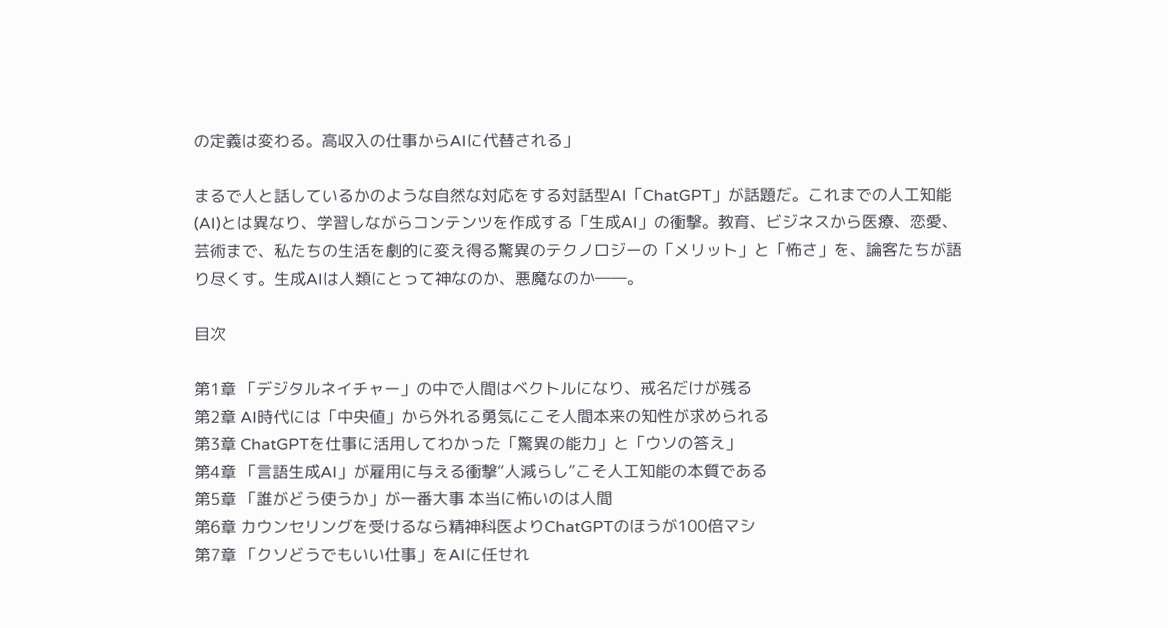の定義は変わる。高収入の仕事からAIに代替される」

まるで人と話しているかのような自然な対応をする対話型AI「ChatGPT」が話題だ。これまでの人工知能(AI)とは異なり、学習しながらコンテンツを作成する「生成AI」の衝撃。教育、ビジネスから医療、恋愛、芸術まで、私たちの生活を劇的に変え得る驚異のテクノロジーの「メリット」と「怖さ」を、論客たちが語り尽くす。生成AIは人類にとって神なのか、悪魔なのか――。

目次

第1章 「デジタルネイチャー」の中で人間はベクトルになり、戒名だけが残る
第2章 AI時代には「中央値」から外れる勇気にこそ人間本来の知性が求められる
第3章 ChatGPTを仕事に活用してわかった「驚異の能力」と「ウソの答え」
第4章 「言語生成AI」が雇用に与える衝撃“人減らし”こそ人工知能の本質である
第5章 「誰がどう使うか」が一番大事 本当に怖いのは人間
第6章 カウンセリングを受けるなら精神科医よりChatGPTのほうが100倍マシ
第7章 「クソどうでもいい仕事」をAIに任せれ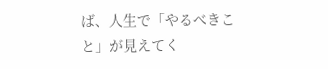ば、人生で「やるべきこと」が見えてく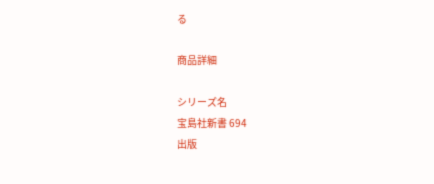る

商品詳細

シリーズ名
宝島社新書 694
出版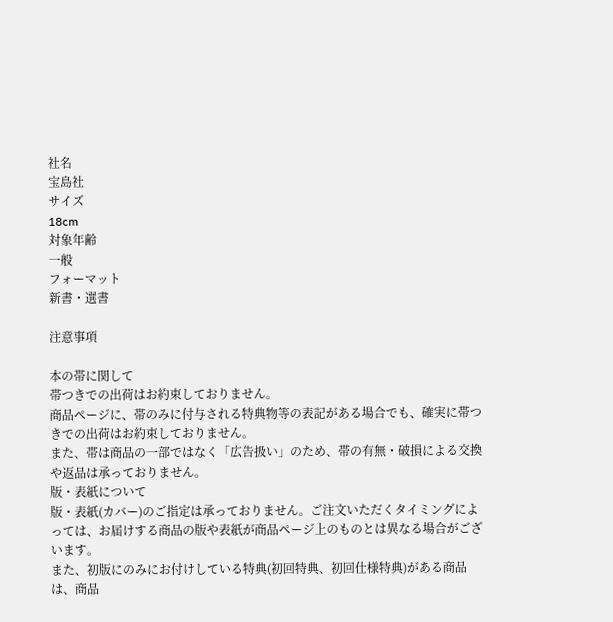社名
宝島社
サイズ
18cm
対象年齢
一般
フォーマット
新書・選書

注意事項

本の帯に関して
帯つきでの出荷はお約束しておりません。
商品ページに、帯のみに付与される特典物等の表記がある場合でも、確実に帯つきでの出荷はお約束しておりません。
また、帯は商品の一部ではなく「広告扱い」のため、帯の有無・破損による交換や返品は承っておりません。
版・表紙について
版・表紙(カバー)のご指定は承っておりません。ご注文いただくタイミングによっては、お届けする商品の版や表紙が商品ページ上のものとは異なる場合がございます。
また、初版にのみにお付けしている特典(初回特典、初回仕様特典)がある商品は、商品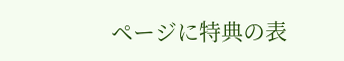ページに特典の表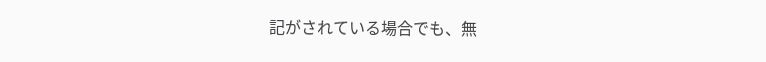記がされている場合でも、無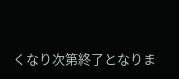くなり次第終了となりま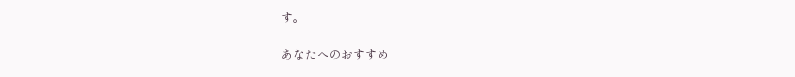す。

あなたへのおすすめ